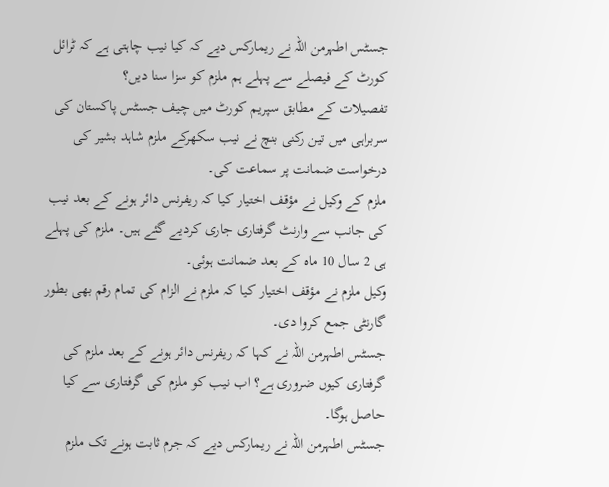جسٹس اطہرمن اللہ نے ریمارکس دیے کہ کیا نیب چاہتی ہے کہ ٹرائل کورٹ کے فیصلے سے پہلے ہم ملزم کو سزا سنا دیں؟
تفصیلات کے مطابق سپریم کورٹ میں چیف جسٹس پاکستان کی سربراہی میں تین رکنی بنچ نے نیب سکھرکے ملزم شاہد بشیر کی درخواست ضمانت پر سماعت کی۔
ملزم کے وکیل نے مؤقف اختیار کیا کہ ریفرنس دائر ہونے کے بعد نیب کی جانب سے وارنٹ گرفتاری جاری کردیے گئے ہیں۔ ملزم کی پہلے ہی 2 سال 10 ماہ کے بعد ضمانت ہوئی۔
وکیل ملزم نے مؤقف اختیار کیا کہ ملزم نے الزام کی تمام رقم بھی بطور گارنٹی جمع کروا دی۔
جسٹس اطہرمن اللہ نے کہا کہ ریفرنس دائر ہونے کے بعد ملزم کی گرفتاری کیوں ضروری ہے؟ اب نیب کو ملزم کی گرفتاری سے کیا حاصل ہوگا۔
جسٹس اطہرمن اللہ نے ریمارکس دیے کہ جرم ثابت ہونے تک ملزم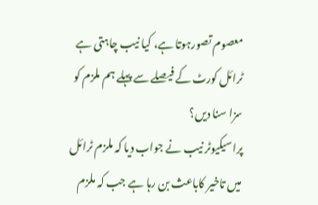معصوم تصورہوتا ہے، کیا نیب چاہتی ہے ٹرائل کورٹ کے فیصلے سے پہلے ہم ملزم کو سزا سنا دیں؟
پراسیکیوٹر نیب نے جواب دیا کہ ملزم ٹرائل میں تاخیر کاباعث بن رہا ہے جب کہ ملزم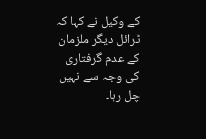کے وکیل نے کہا کہ ٹرائل دیگر ملزمان کے عدم گرفتاری کی وجہ سے نہیں چل رہا۔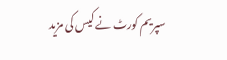سپریم کورٹ نے کیس کی مزید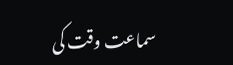سماعت وقت کی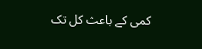کمی کے باعث کل تک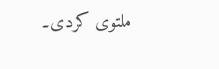ملتوی کردی۔